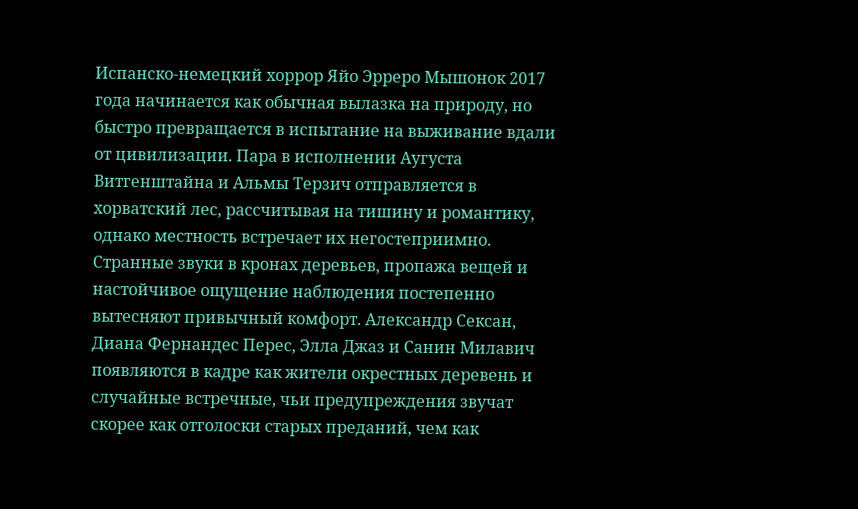Испанско-немецкий хоррор Яйо Эрреро Мышонок 2017 года начинается как обычная вылазка на природу, но быстро превращается в испытание на выживание вдали от цивилизации. Пара в исполнении Аугуста Витгенштайна и Альмы Терзич отправляется в хорватский лес, рассчитывая на тишину и романтику, однако местность встречает их негостеприимно. Странные звуки в кронах деревьев, пропажа вещей и настойчивое ощущение наблюдения постепенно вытесняют привычный комфорт. Александр Сексан, Диана Фернандес Перес, Элла Джаз и Санин Милавич появляются в кадре как жители окрестных деревень и случайные встречные, чьи предупреждения звучат скорее как отголоски старых преданий, чем как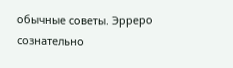обычные советы. Эрреро сознательно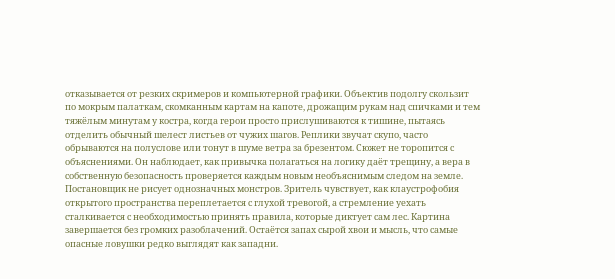отказывается от резких скримеров и компьютерной графики. Объектив подолгу скользит по мокрым палаткам, скомканным картам на капоте, дрожащим рукам над спичками и тем тяжёлым минутам у костра, когда герои просто прислушиваются к тишине, пытаясь отделить обычный шелест листьев от чужих шагов. Реплики звучат скупо, часто обрываются на полуслове или тонут в шуме ветра за брезентом. Сюжет не торопится с объяснениями. Он наблюдает, как привычка полагаться на логику даёт трещину, а вера в собственную безопасность проверяется каждым новым необъяснимым следом на земле. Постановщик не рисует однозначных монстров. Зритель чувствует, как клаустрофобия открытого пространства переплетается с глухой тревогой, а стремление уехать сталкивается с необходимостью принять правила, которые диктует сам лес. Картина завершается без громких разоблачений. Остаётся запах сырой хвои и мысль, что самые опасные ловушки редко выглядят как западни.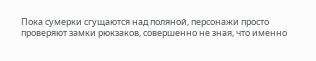Пока сумерки сгущаются над поляной, персонажи просто проверяют замки рюкзаков, совершенно не зная, что именно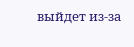выйдет из-за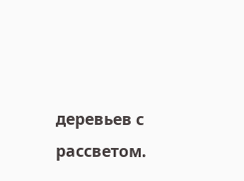деревьев с рассветом.